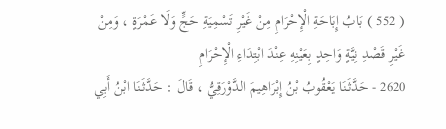( 552 ) بَابُ إِبَاحَةِ الْإِحْرَامِ مِنْ غَيْرِ تَسْمِيَةِ حَجٍّ وَلَا عَمْرَةٍ ، وَمِنْ غَيْرِ قَصْدِ نِيَّةٍ وَاحِدٍ بِعَيْنِهِ عِنْدَ ابْتِدَاءِ الْإِحْرَامِ
2620 - حَدَّثَنَا يَعْقُوبُ بْنُ إِبْرَاهِيمَ الدَّوْرَقِيُّ ، قَالَ : حَدَّثَنَا ابْنُ أَبِي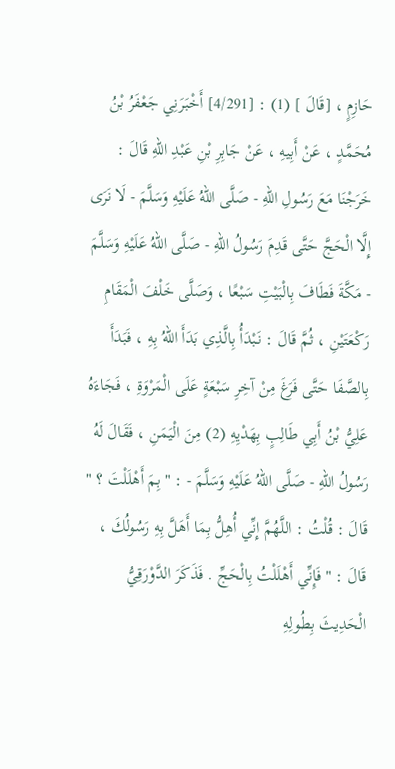حَازِمٍ ، [قَالَ ] (1) : [4/291] أَخْبَرَنِي جَعْفَرُ بْنُ مُحَمَّدٍ ، عَنْ أَبِيهِ ، عَنْ جَابِرِ بْنِ عَبْدِ اللهِ قَالَ : خَرَجْنَا مَعَ رَسُولِ اللهِ - صَلَّى اللهُ عَلَيْهِ وَسَلَّمَ - لَا نَرَى إِلَّا الْحَجَّ حَتَّى قَدِمَ رَسُولُ اللهِ - صَلَّى اللهُ عَلَيْهِ وَسَلَّمَ - مَكَّةَ فَطَافَ بِالْبَيْتِ سَبْعًا ، وَصَلَّى خَلْفَ الْمَقَامِ رَكْعَتَيْنِ ، ثُمَّ قَالَ : نَبْدَأُ بِالَّذِي بَدَأَ اللهُ بِهِ ، فَبَدَأَ بِالصَّفَا حَتَّى فَرَغَ مِنْ آخِرِ سَبْعَةٍ عَلَى الْمَرْوَةِ ، فَجَاءَهُ عَلِيُّ بْنُ أَبِي طَالِبٍ بِهَدْيِهِ (2) مِنَ الْيَمَنِ ، فَقَالَ لَهُ رَسُولُ اللهِ - صَلَّى اللهُ عَلَيْهِ وَسَلَّمَ - : " بِمَ أَهْلَلْتَ ؟ " قَالَ : قُلْتُ : اللَّهُمَّ إِنِّي أُهِلُّ بِمَا أَهَلَّ بِهِ رَسُولُكَ ، قَالَ : " فَإِنِّي أَهْلَلْتُ بِالْحَجِّ . فَذَكَرَ الدَّوْرَقِيُّ الْحَدِيثَ بِطُولِهِ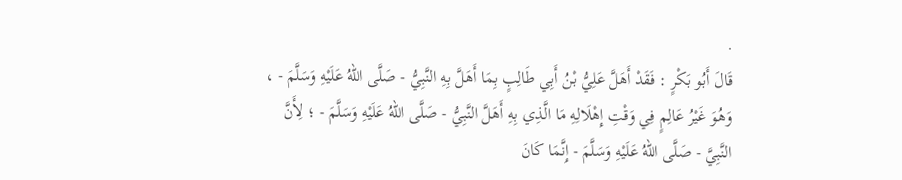.
قَالَ أَبُو بَكْرٍ : فَقَدْ أَهَلَّ عَلِيُّ بْنُ أَبِي طَالِبٍ بِمَا أَهَلَّ بِهِ النَّبِيُّ - صَلَّى اللهُ عَلَيْهِ وَسَلَّمَ - ، وَهُوَ غَيْرُ عَالِمٍ فِي وَقْتِ إِهْلَالِهِ مَا الَّذِي بِهِ أَهَلَّ النَّبِيُّ - صَلَّى اللهُ عَلَيْهِ وَسَلَّمَ - ؛ لِأَنَّ النَّبِيَّ - صَلَّى اللهُ عَلَيْهِ وَسَلَّمَ - إِنَّمَا كَانَ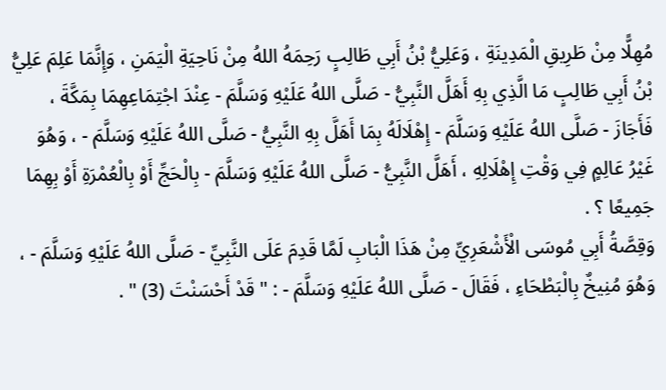مُهِلًّا مِنْ طَرِيقِ الْمَدِينَةِ ، وَعَلِيُّ بْنُ أَبِي طَالِبٍ رَحِمَهُ اللهُ مِنْ نَاحِيَةِ الْيَمَنِ ، وَإِنَّمَا عَلِمَ عَلِيُّ بْنُ أَبِي طَالِبٍ مَا الَّذِي بِهِ أَهَلَّ النَّبِيُّ - صَلَّى اللهُ عَلَيْهِ وَسَلَّمَ - عِنْدَ اجْتِمَاعِهِمَا بِمَكَّةَ ، فَأَجَازَ - صَلَّى اللهُ عَلَيْهِ وَسَلَّمَ - إِهْلَالَهُ بِمَا أَهَلَّ بِهِ النَّبِيُّ - صَلَّى اللهُ عَلَيْهِ وَسَلَّمَ - ، وَهُوَ غَيْرُ عَالِمٍ فِي وَقْتِ إِهْلَالِهِ ، أَهَلَّ النَّبِيُّ - صَلَّى اللهُ عَلَيْهِ وَسَلَّمَ - بِالْحَجِّ أَوْ بِالْعُمْرَةِ أَوْ بِهِمَا جَمِيعًا ؟ .
وَقِصَّةُ أَبِي مُوسَى الْأَشْعَرِيِّ مِنْ هَذَا الْبَابِ لَمَّا قَدِمَ عَلَى النَّبِيِّ - صَلَّى اللهُ عَلَيْهِ وَسَلَّمَ - ، وَهُوَ مُنِيخٌ بِالْبَطْحَاءِ ، فَقَالَ - صَلَّى اللهُ عَلَيْهِ وَسَلَّمَ - : " قَدْ أَحْسَنْتَ (3) " .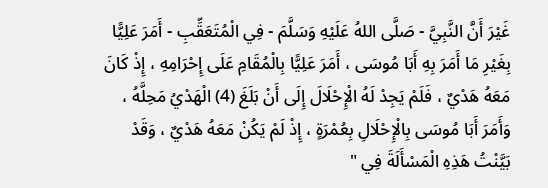غَيْرَ أَنَّ النَّبِيَّ - صَلَّى اللهُ عَلَيْهِ وَسَلَّمَ - فِي الْمُتَعَقِّبِ - أَمَرَ عَلِيًّا بِغَيْرِ مَا أَمَرَ بِهِ أَبَا مُوسَى ، أَمَرَ عَلِيًّا بِالْمُقَامِ عَلَى إِحْرَامِهِ ، إِذْ كَانَ مَعَهُ هَدْيٌ ، فَلَمْ يَجِدْ لَهُ الْإِحْلَالَ إِلَى أَنْ بَلَغَ (4) الْهَدْيُ مَحِلَّهُ ، وَأَمَرَ أَبَا مُوسَى بِالْإِحْلَالِ بِعُمْرَةٍ ، إِذْ لَمْ يَكُنْ مَعَهُ هَدْيٌ ، وَقَدْ بَيَّنْتُ هَذِهِ الْمَسْأَلَةَ فِي "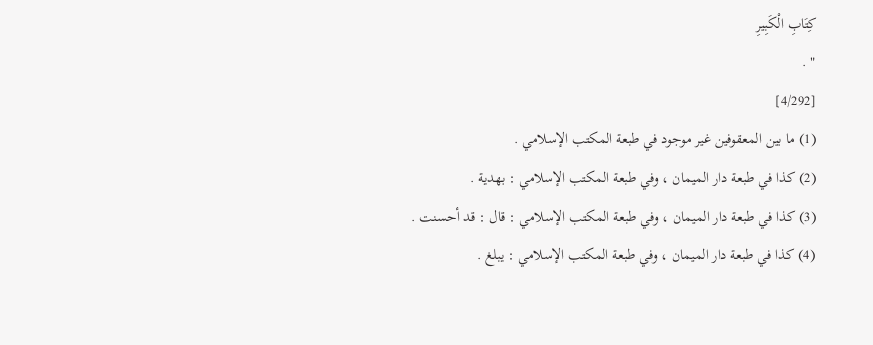كِتَابِ الْكَبِيرِ
" .
[4/292]
(1) ما بين المعقوفين غير موجود في طبعة المكتب الإسلامي .
(2) كذا في طبعة دار الميمان ، وفي طبعة المكتب الإسلامي : بهدية .
(3) كذا في طبعة دار الميمان ، وفي طبعة المكتب الإسلامي : قال : قد أحسنت .
(4) كذا في طبعة دار الميمان ، وفي طبعة المكتب الإسلامي : يبلغ .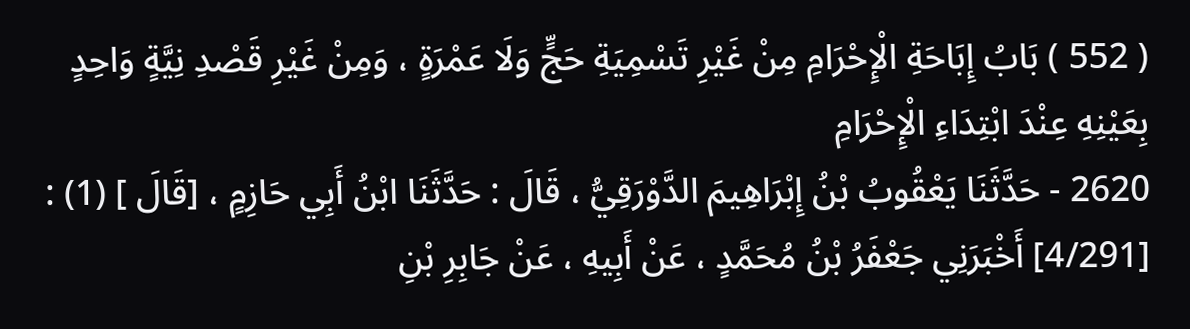( 552 ) بَابُ إِبَاحَةِ الْإِحْرَامِ مِنْ غَيْرِ تَسْمِيَةِ حَجٍّ وَلَا عَمْرَةٍ ، وَمِنْ غَيْرِ قَصْدِ نِيَّةٍ وَاحِدٍ بِعَيْنِهِ عِنْدَ ابْتِدَاءِ الْإِحْرَامِ
2620 - حَدَّثَنَا يَعْقُوبُ بْنُ إِبْرَاهِيمَ الدَّوْرَقِيُّ ، قَالَ : حَدَّثَنَا ابْنُ أَبِي حَازِمٍ ، [قَالَ ] (1) : [4/291] أَخْبَرَنِي جَعْفَرُ بْنُ مُحَمَّدٍ ، عَنْ أَبِيهِ ، عَنْ جَابِرِ بْنِ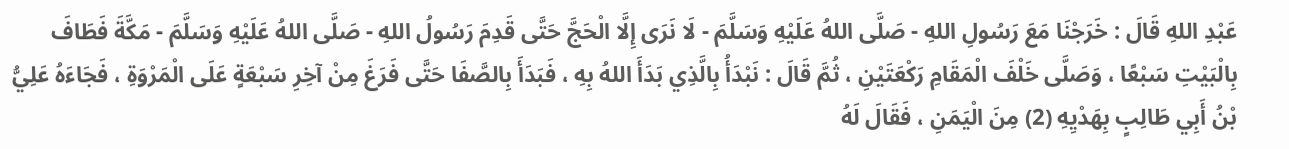عَبْدِ اللهِ قَالَ : خَرَجْنَا مَعَ رَسُولِ اللهِ - صَلَّى اللهُ عَلَيْهِ وَسَلَّمَ - لَا نَرَى إِلَّا الْحَجَّ حَتَّى قَدِمَ رَسُولُ اللهِ - صَلَّى اللهُ عَلَيْهِ وَسَلَّمَ - مَكَّةَ فَطَافَ بِالْبَيْتِ سَبْعًا ، وَصَلَّى خَلْفَ الْمَقَامِ رَكْعَتَيْنِ ، ثُمَّ قَالَ : نَبْدَأُ بِالَّذِي بَدَأَ اللهُ بِهِ ، فَبَدَأَ بِالصَّفَا حَتَّى فَرَغَ مِنْ آخِرِ سَبْعَةٍ عَلَى الْمَرْوَةِ ، فَجَاءَهُ عَلِيُّ بْنُ أَبِي طَالِبٍ بِهَدْيِهِ (2) مِنَ الْيَمَنِ ، فَقَالَ لَهُ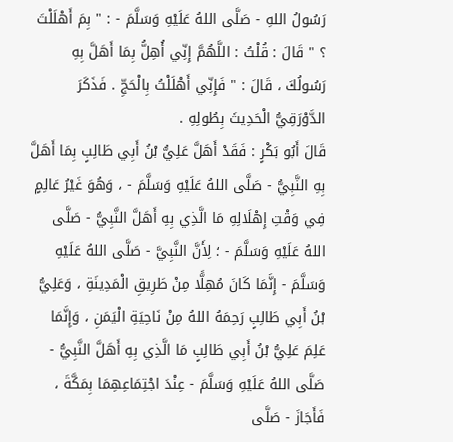رَسُولُ اللهِ - صَلَّى اللهُ عَلَيْهِ وَسَلَّمَ - : " بِمَ أَهْلَلْتَ ؟ " قَالَ : قُلْتُ : اللَّهُمَّ إِنِّي أُهِلُّ بِمَا أَهَلَّ بِهِ رَسُولُكَ ، قَالَ : " فَإِنِّي أَهْلَلْتُ بِالْحَجِّ . فَذَكَرَ الدَّوْرَقِيُّ الْحَدِيثَ بِطُولِهِ .
قَالَ أَبُو بَكْرٍ : فَقَدْ أَهَلَّ عَلِيُّ بْنُ أَبِي طَالِبٍ بِمَا أَهَلَّ بِهِ النَّبِيُّ - صَلَّى اللهُ عَلَيْهِ وَسَلَّمَ - ، وَهُوَ غَيْرُ عَالِمٍ فِي وَقْتِ إِهْلَالِهِ مَا الَّذِي بِهِ أَهَلَّ النَّبِيُّ - صَلَّى اللهُ عَلَيْهِ وَسَلَّمَ - ؛ لِأَنَّ النَّبِيَّ - صَلَّى اللهُ عَلَيْهِ وَسَلَّمَ - إِنَّمَا كَانَ مُهِلًّا مِنْ طَرِيقِ الْمَدِينَةِ ، وَعَلِيُّ بْنُ أَبِي طَالِبٍ رَحِمَهُ اللهُ مِنْ نَاحِيَةِ الْيَمَنِ ، وَإِنَّمَا عَلِمَ عَلِيُّ بْنُ أَبِي طَالِبٍ مَا الَّذِي بِهِ أَهَلَّ النَّبِيُّ - صَلَّى اللهُ عَلَيْهِ وَسَلَّمَ - عِنْدَ اجْتِمَاعِهِمَا بِمَكَّةَ ، فَأَجَازَ - صَلَّى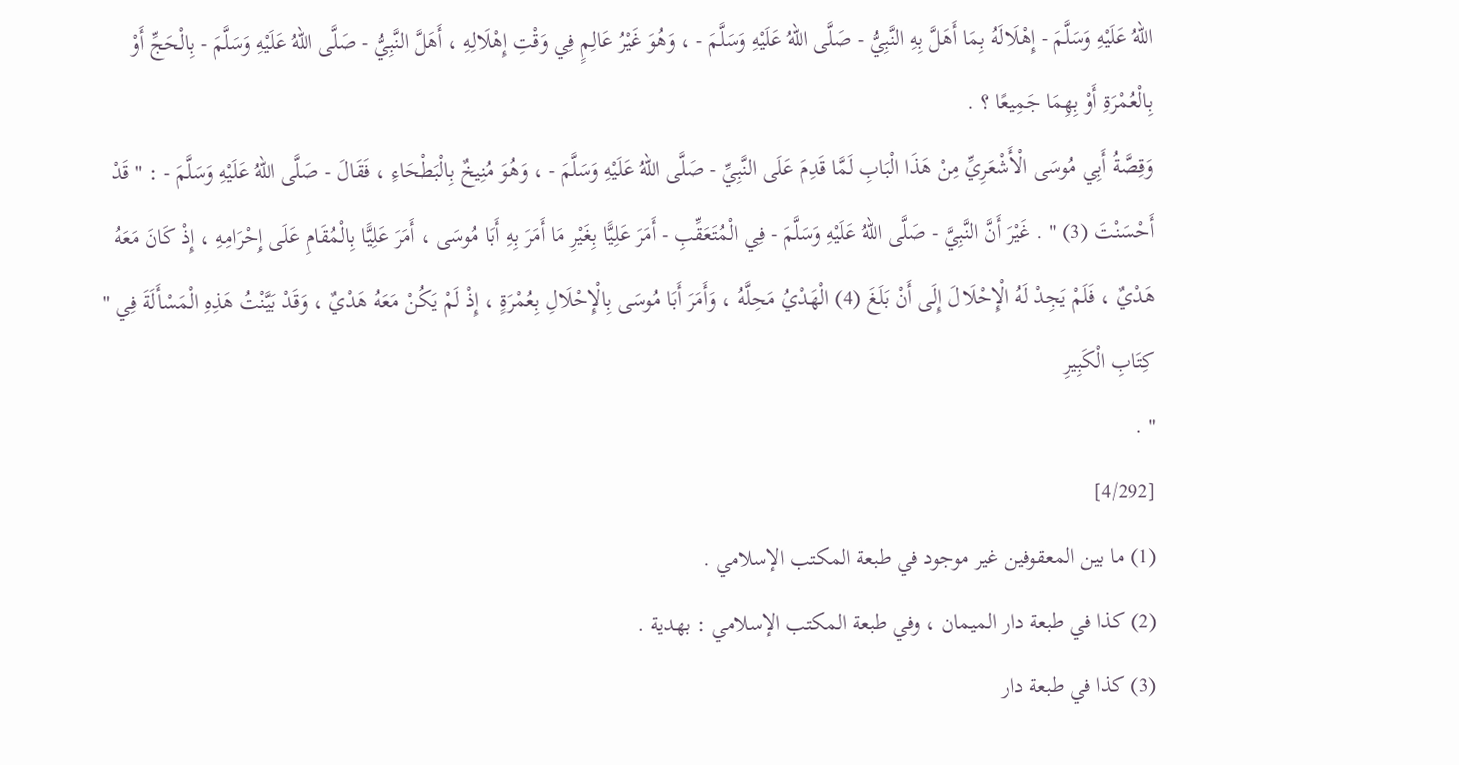اللهُ عَلَيْهِ وَسَلَّمَ - إِهْلَالَهُ بِمَا أَهَلَّ بِهِ النَّبِيُّ - صَلَّى اللهُ عَلَيْهِ وَسَلَّمَ - ، وَهُوَ غَيْرُ عَالِمٍ فِي وَقْتِ إِهْلَالِهِ ، أَهَلَّ النَّبِيُّ - صَلَّى اللهُ عَلَيْهِ وَسَلَّمَ - بِالْحَجِّ أَوْ بِالْعُمْرَةِ أَوْ بِهِمَا جَمِيعًا ؟ .
وَقِصَّةُ أَبِي مُوسَى الْأَشْعَرِيِّ مِنْ هَذَا الْبَابِ لَمَّا قَدِمَ عَلَى النَّبِيِّ - صَلَّى اللهُ عَلَيْهِ وَسَلَّمَ - ، وَهُوَ مُنِيخٌ بِالْبَطْحَاءِ ، فَقَالَ - صَلَّى اللهُ عَلَيْهِ وَسَلَّمَ - : " قَدْ أَحْسَنْتَ (3) " . غَيْرَ أَنَّ النَّبِيَّ - صَلَّى اللهُ عَلَيْهِ وَسَلَّمَ - فِي الْمُتَعَقِّبِ - أَمَرَ عَلِيًّا بِغَيْرِ مَا أَمَرَ بِهِ أَبَا مُوسَى ، أَمَرَ عَلِيًّا بِالْمُقَامِ عَلَى إِحْرَامِهِ ، إِذْ كَانَ مَعَهُ هَدْيٌ ، فَلَمْ يَجِدْ لَهُ الْإِحْلَالَ إِلَى أَنْ بَلَغَ (4) الْهَدْيُ مَحِلَّهُ ، وَأَمَرَ أَبَا مُوسَى بِالْإِحْلَالِ بِعُمْرَةٍ ، إِذْ لَمْ يَكُنْ مَعَهُ هَدْيٌ ، وَقَدْ بَيَّنْتُ هَذِهِ الْمَسْأَلَةَ فِي " كِتَابِ الْكَبِيرِ
" .
[4/292]
(1) ما بين المعقوفين غير موجود في طبعة المكتب الإسلامي .
(2) كذا في طبعة دار الميمان ، وفي طبعة المكتب الإسلامي : بهدية .
(3) كذا في طبعة دار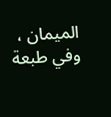الميمان ، وفي طبعة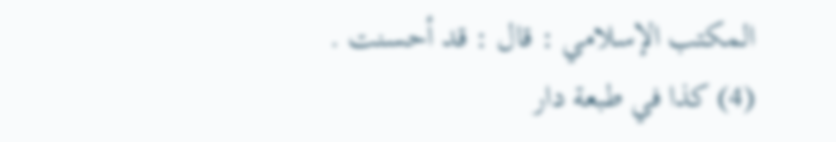المكتب الإسلامي : قال : قد أحسنت .
(4) كذا في طبعة دار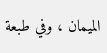الميمان ، وفي طبعة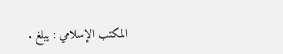المكتب الإسلامي : يبلغ .